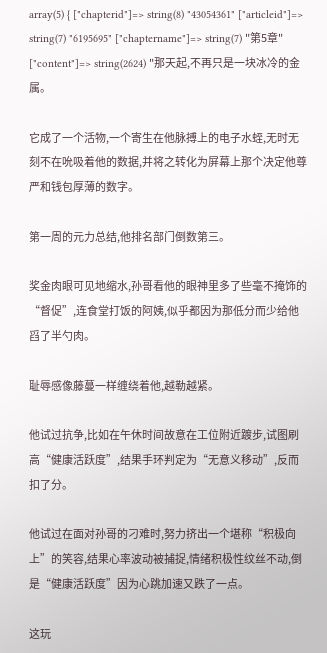array(5) { ["chapterid"]=> string(8) "43054361" ["articleid"]=> string(7) "6195695" ["chaptername"]=> string(7) "第5章" ["content"]=> string(2624) "那天起,不再只是一块冰冷的金属。

它成了一个活物,一个寄生在他脉搏上的电子水蛭,无时无刻不在吮吸着他的数据,并将之转化为屏幕上那个决定他尊严和钱包厚薄的数字。

第一周的元力总结,他排名部门倒数第三。

奖金肉眼可见地缩水,孙哥看他的眼神里多了些毫不掩饰的“督促”,连食堂打饭的阿姨,似乎都因为那低分而少给他舀了半勺肉。

耻辱感像藤蔓一样缠绕着他,越勒越紧。

他试过抗争,比如在午休时间故意在工位附近踱步,试图刷高“健康活跃度”,结果手环判定为“无意义移动”,反而扣了分。

他试过在面对孙哥的刁难时,努力挤出一个堪称“积极向上”的笑容,结果心率波动被捕捉,情绪积极性纹丝不动,倒是“健康活跃度”因为心跳加速又跌了一点。

这玩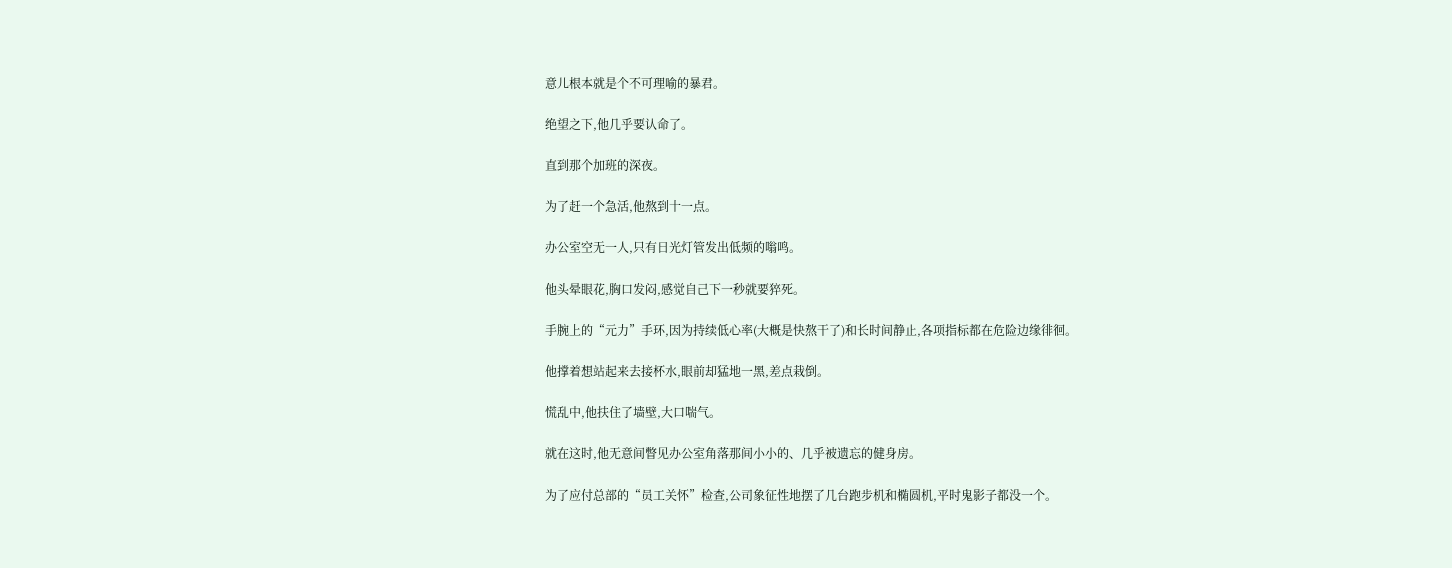意儿根本就是个不可理喻的暴君。

绝望之下,他几乎要认命了。

直到那个加班的深夜。

为了赶一个急活,他熬到十一点。

办公室空无一人,只有日光灯管发出低频的嗡鸣。

他头晕眼花,胸口发闷,感觉自己下一秒就要猝死。

手腕上的“元力”手环,因为持续低心率(大概是快熬干了)和长时间静止,各项指标都在危险边缘徘徊。

他撑着想站起来去接杯水,眼前却猛地一黑,差点栽倒。

慌乱中,他扶住了墙壁,大口喘气。

就在这时,他无意间瞥见办公室角落那间小小的、几乎被遗忘的健身房。

为了应付总部的“员工关怀”检查,公司象征性地摆了几台跑步机和椭圆机,平时鬼影子都没一个。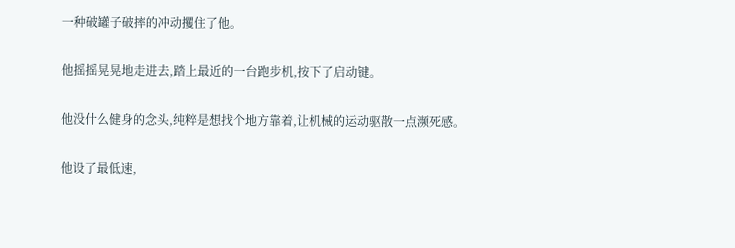一种破罐子破摔的冲动攫住了他。

他摇摇晃晃地走进去,踏上最近的一台跑步机,按下了启动键。

他没什么健身的念头,纯粹是想找个地方靠着,让机械的运动驱散一点濒死感。

他设了最低速,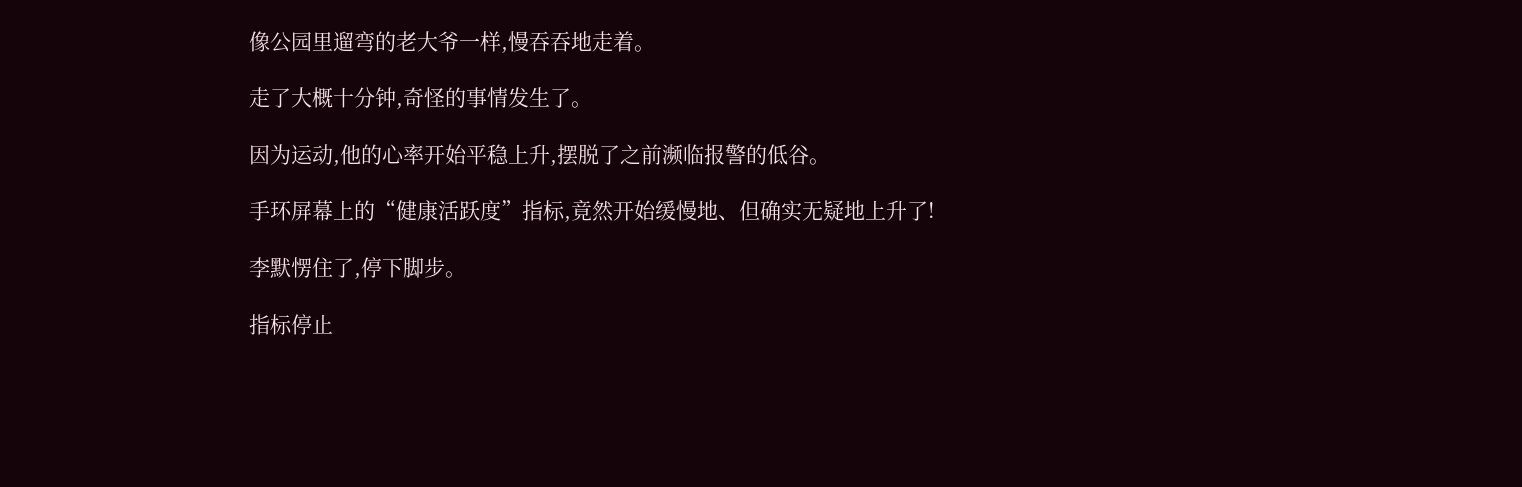像公园里遛弯的老大爷一样,慢吞吞地走着。

走了大概十分钟,奇怪的事情发生了。

因为运动,他的心率开始平稳上升,摆脱了之前濒临报警的低谷。

手环屏幕上的“健康活跃度”指标,竟然开始缓慢地、但确实无疑地上升了!

李默愣住了,停下脚步。

指标停止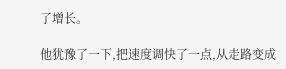了增长。

他犹豫了一下,把速度调快了一点,从走路变成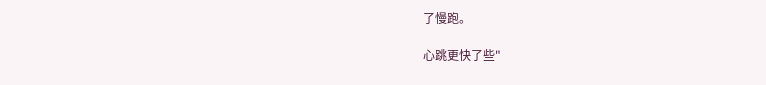了慢跑。

心跳更快了些"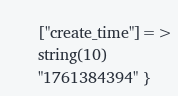["create_time"]=> string(10) "1761384394" }